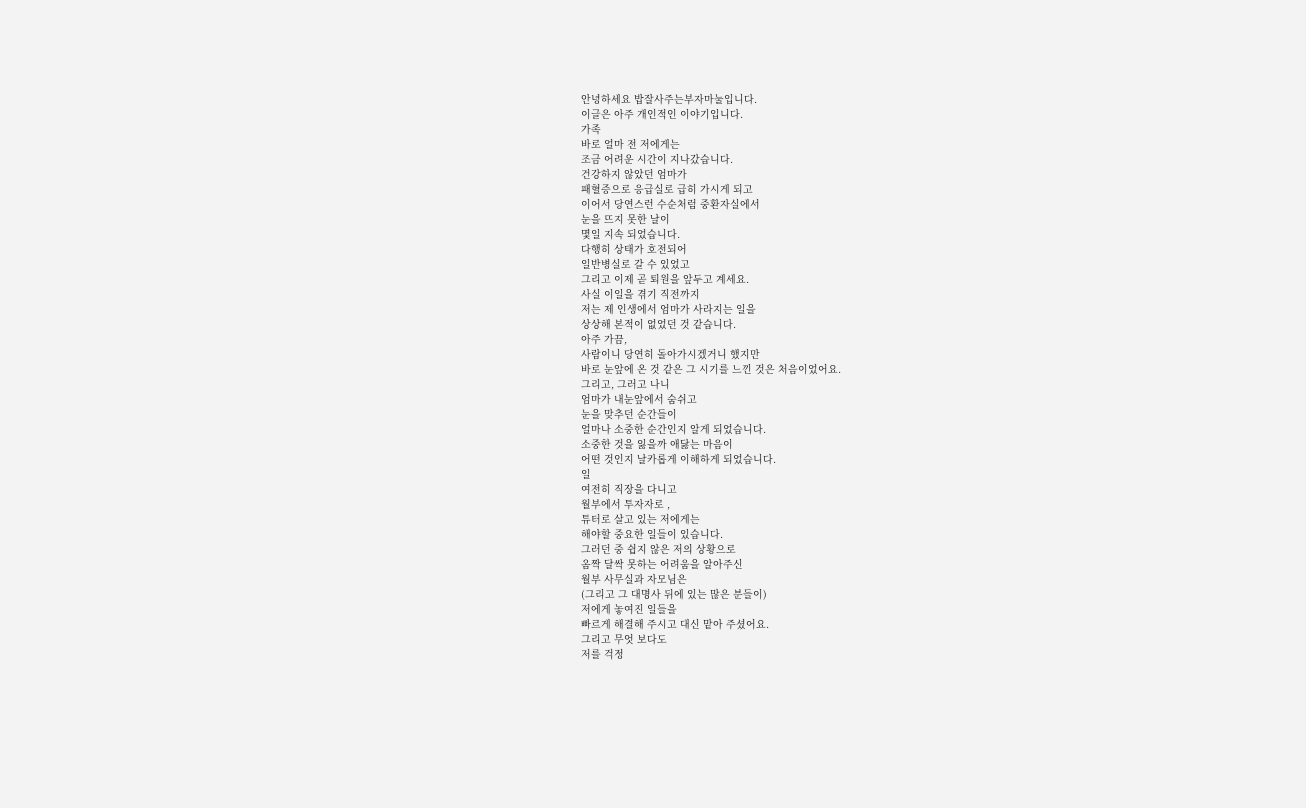안녕하세요 밥잘사주는부자마눌입니다.
이글은 아주 개인적인 이야기입니다.
가족
바로 얼마 전 저에게는
조금 어려운 시간이 지나갔습니다.
건강하지 않았던 엄마가
패혈증으로 응급실로 급히 가시게 되고
이어서 당연스런 수순처럼 중환자실에서
눈을 뜨지 못한 날이
몇일 지속 되었습니다.
다행히 상태가 호전되어
일반병실로 갈 수 있었고
그리고 이제 곧 퇴원을 앞두고 계세요.
사실 이일을 겪기 직전까지
저는 제 인생에서 엄마가 사라지는 일을
상상해 본적이 없었던 것 같습니다.
아주 가끔,
사람이니 당연히 돌아가시겠거니 했지만
바로 눈앞에 온 것 같은 그 시기를 느낀 것은 처음이었어요.
그리고, 그러고 나니
엄마가 내눈앞에서 숨쉬고
눈을 맞추던 순간들이
얼마나 소중한 순간인지 알게 되었습니다.
소중한 것을 잃을까 애닳는 마음이
어떤 것인지 날카롭게 이해하게 되었습니다.
일
여전히 직장을 다니고
월부에서 투자자로 ,
튜터로 살고 있는 저에게는
해야할 중요한 일들이 있습니다.
그러던 중 쉽지 않은 저의 상황으로
옴짝 달싹 못하는 어려움을 알아주신
월부 사무실과 자모님은
(그리고 그 대명사 뒤에 있는 많은 분들이)
저에게 놓여진 일들을
빠르게 해결해 주시고 대신 맡아 주셨어요.
그리고 무엇 보다도
저를 걱정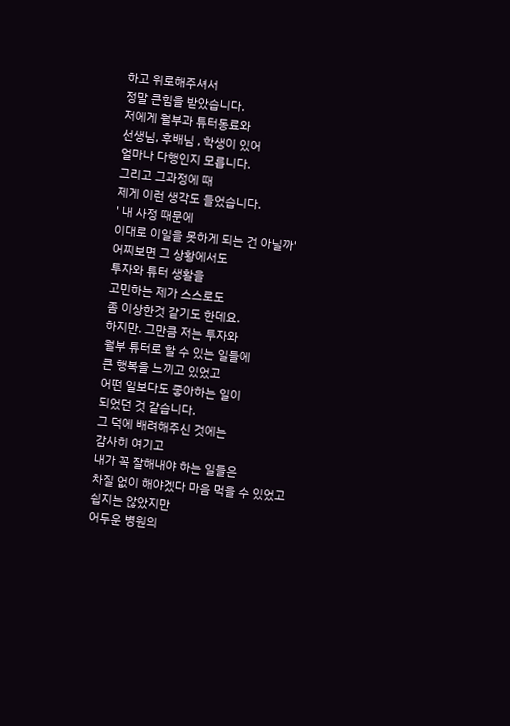하고 위로해주셔서
정말 큰힘을 받았습니다.
저에게 월부과 튜터동료와
선생님, 후배님 , 학생이 있어
얼마나 다행인지 모릅니다.
그리고 그과정에 때
제게 이런 생각도 들었습니다.
' 내 사정 때문에
이대로 이일을 못하게 되는 건 아닐까'
어찌보면 그 상황에서도
투자와 튜터 생활을
고민하는 제가 스스로도
좀 이상한것 같기도 한데요.
하지만. 그만큼 저는 투자와
월부 튜터로 할 수 있는 일들에
큰 행복을 느끼고 있었고
어떤 일보다도 좋아하는 일이
되었던 것 같습니다.
그 덕에 배려해주신 것에는
감사히 여기고
내가 꼭 잘해내야 하는 일들은
차질 없이 해야겠다 마음 먹을 수 있었고
쉽지는 않았지만
어두운 병원의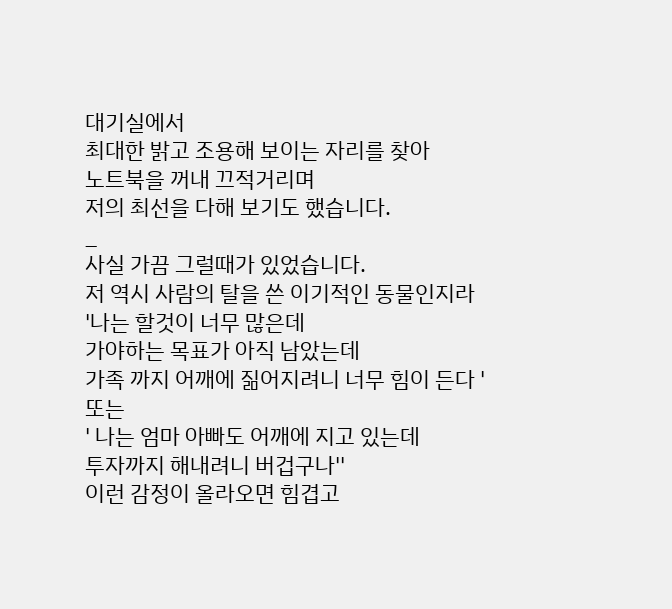대기실에서
최대한 밝고 조용해 보이는 자리를 찾아
노트북을 꺼내 끄적거리며
저의 최선을 다해 보기도 했습니다.
_
사실 가끔 그럴때가 있었습니다.
저 역시 사람의 탈을 쓴 이기적인 동물인지라
'나는 할것이 너무 많은데
가야하는 목표가 아직 남았는데
가족 까지 어깨에 짊어지려니 너무 힘이 든다 '
또는
' 나는 엄마 아빠도 어깨에 지고 있는데
투자까지 해내려니 버겁구나''
이런 감정이 올라오면 힘겹고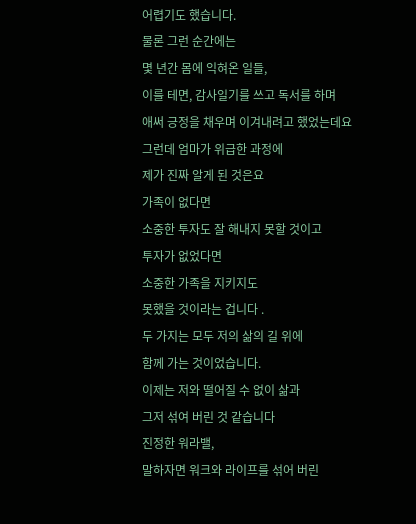어렵기도 했습니다.
물론 그런 순간에는
몇 년간 몸에 익혀온 일들,
이를 테면, 감사일기를 쓰고 독서를 하며
애써 긍정을 채우며 이겨내려고 했었는데요
그런데 엄마가 위급한 과정에
제가 진짜 알게 된 것은요
가족이 없다면
소중한 투자도 잘 해내지 못할 것이고
투자가 없었다면
소중한 가족을 지키지도
못했을 것이라는 겁니다 .
두 가지는 모두 저의 삶의 길 위에
함께 가는 것이었습니다.
이제는 저와 떨어질 수 없이 삶과
그저 섞여 버린 것 같습니다
진정한 워라밸,
말하자면 워크와 라이프를 섞어 버린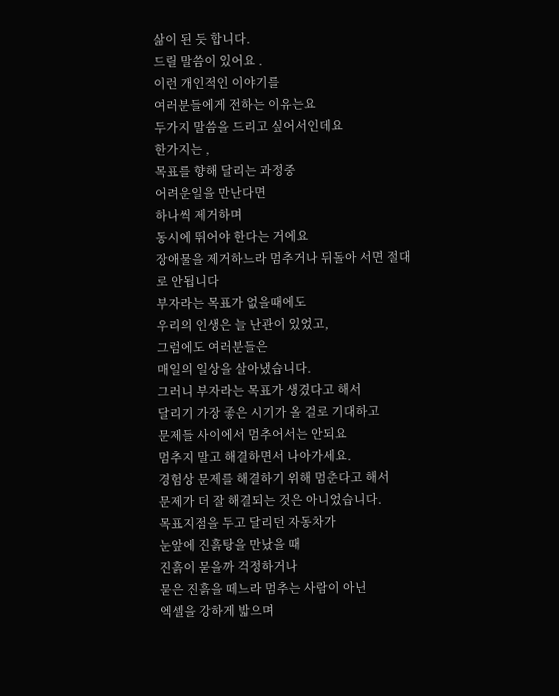삶이 된 듯 합니다.
드릴 말씀이 있어요 .
이런 개인적인 이야기를
여러분들에게 전하는 이유는요
두가지 말씀을 드리고 싶어서인데요
한가지는 ,
목표를 향해 달리는 과정중
어려운일을 만난다면
하나씩 제거하며
동시에 뛰어야 한다는 거에요
장애물을 제거하느라 멈추거나 뒤돌아 서면 절대로 안됩니다
부자라는 목표가 없을때에도
우리의 인생은 늘 난관이 있었고,
그럼에도 여러분들은
매일의 일상을 살아냈습니다.
그러니 부자라는 목표가 생겼다고 해서
달리기 가장 좋은 시기가 올 걸로 기대하고
문제들 사이에서 멈추어서는 안되요
멈추지 말고 해결하면서 나아가세요.
경험상 문제를 해결하기 위해 멈춘다고 해서
문제가 더 잘 해결되는 것은 아니었습니다.
목표지점을 두고 달리던 자동차가
눈앞에 진흙탕을 만났을 때
진흙이 묻을까 걱정하거나
묻은 진흙을 떼느라 멈추는 사람이 아닌
엑셀을 강하게 밟으며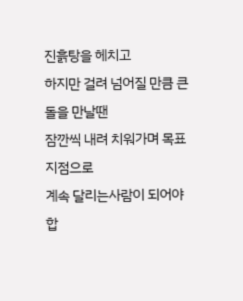진흙탕을 헤치고
하지만 걸려 넘어질 만큼 큰 돌을 만날땐
잠깐씩 내려 치워가며 목표지점으로
계속 달리는사람이 되어야 합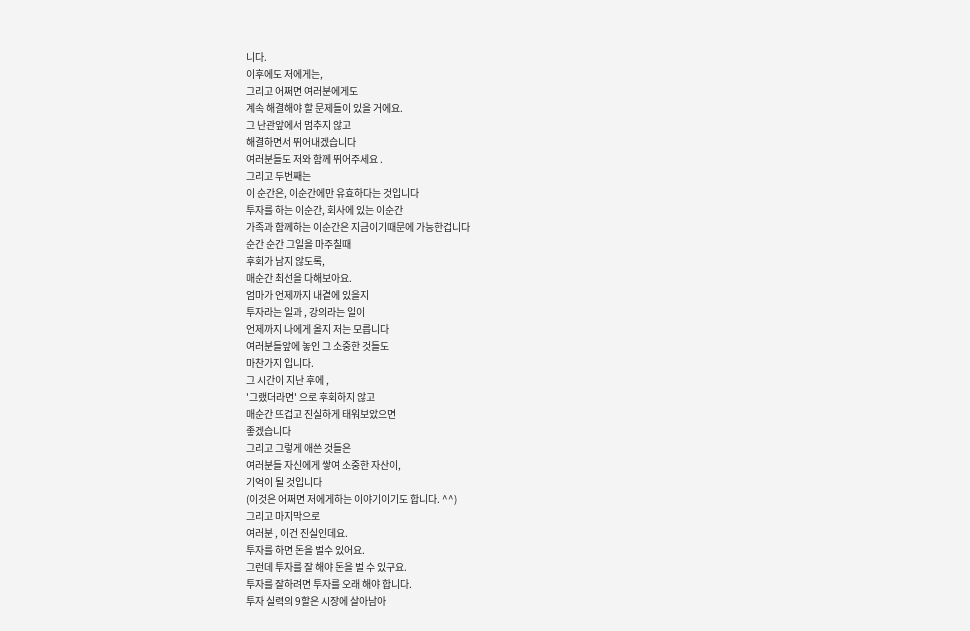니다.
이후에도 저에게는,
그리고 어쩌면 여러분에게도
계속 해결해야 할 문제들이 있을 거에요.
그 난관앞에서 멈추지 않고
해결하면서 뛰어내겠습니다
여러분들도 저와 함께 뛰어주세요 .
그리고 두번째는
이 순간은, 이순간에만 유효하다는 것입니다
투자를 하는 이순간, 회사에 있는 이순간
가족과 함께하는 이순간은 지금이기때문에 가능한겁니다
순간 순간 그일을 마주칠때
후회가 남지 않도록,
매순간 최선을 다해보아요.
엄마가 언제까지 내곁에 있을지
투자라는 일과 , 강의라는 일이
언제까지 나에게 올지 저는 모릅니다
여러분들앞에 놓인 그 소중한 것들도
마찬가지 입니다.
그 시간이 지난 후에 ,
'그랬더라면' 으로 후회하지 않고
매순간 뜨겁고 진실하게 태워보았으면
좋겠습니다
그리고 그렇게 애쓴 것들은
여러분들 자신에게 쌓여 소중한 자산이,
기억이 될 것입니다
(이것은 어쩌면 저에게하는 이야기이기도 합니다. ^^)
그리고 마지막으로
여러분 , 이건 진실인데요.
투자를 하면 돈을 벌수 있어요.
그런데 투자를 잘 해야 돈을 벌 수 있구요.
투자를 잘하려면 투자를 오래 해야 합니다.
투자 실력의 9할은 시장에 살아남아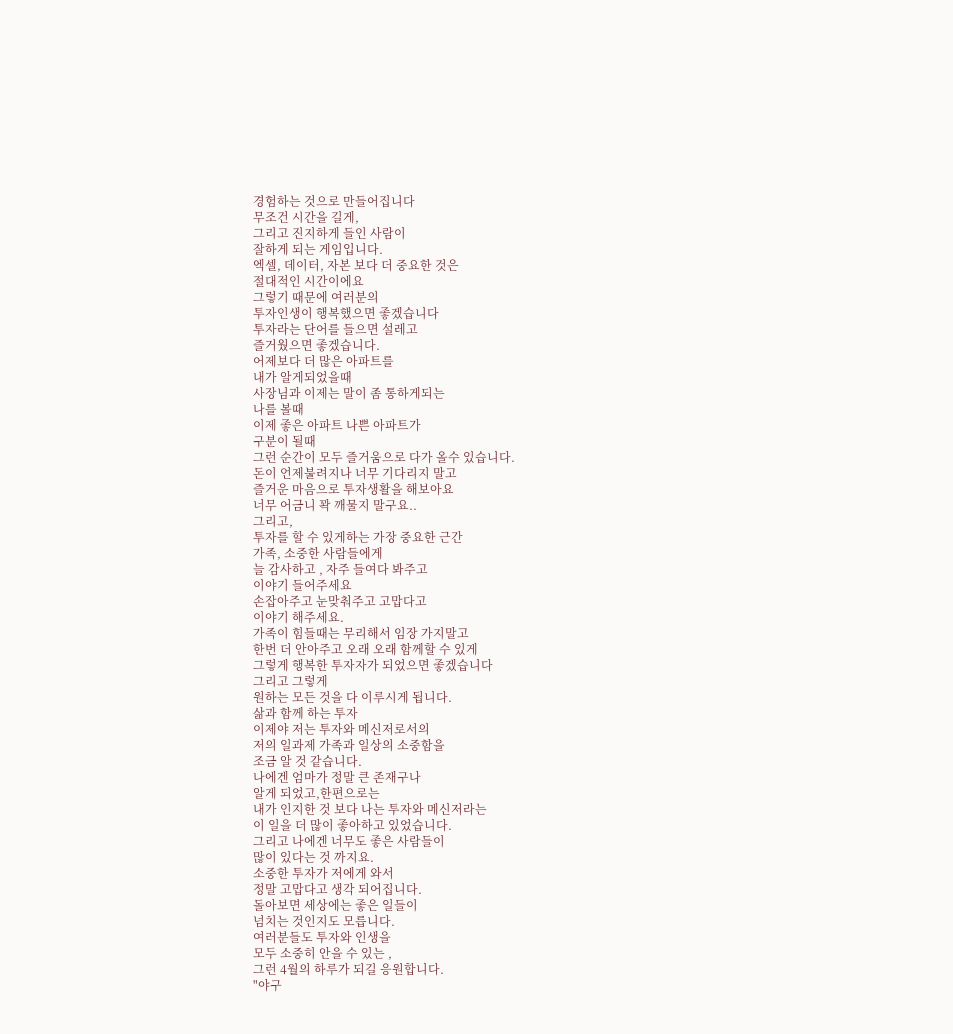경험하는 것으로 만들어집니다
무조건 시간을 길게,
그리고 진지하게 들인 사람이
잘하게 되는 게임입니다.
엑셀, 데이터, 자본 보다 더 중요한 것은
절대적인 시간이에요
그렇기 때문에 여러분의
투자인생이 행복했으면 좋겠습니다
투자라는 단어를 들으면 설레고
즐거웠으면 좋겠습니다.
어제보다 더 많은 아파트를
내가 알게되었을때
사장님과 이제는 말이 좀 통하게되는
나를 볼때
이제 좋은 아파트 나쁜 아파트가
구분이 될때
그런 순간이 모두 즐거움으로 다가 올수 있습니다.
돈이 언제불려지나 너무 기다리지 말고
즐거운 마음으로 투자생활을 해보아요
너무 어금니 꽉 깨물지 말구요..
그리고,
투자를 할 수 있게하는 가장 중요한 근간
가족, 소중한 사람들에게
늘 감사하고 , 자주 들여다 봐주고
이야기 들어주세요
손잡아주고 눈맞춰주고 고맙다고
이야기 해주세요.
가족이 힘들때는 무리해서 임장 가지말고
한번 더 안아주고 오래 오래 함께할 수 있게
그렇게 행복한 투자자가 되었으면 좋겠습니다
그리고 그렇게
원하는 모든 것을 다 이루시게 됩니다.
삶과 함께 하는 투자
이제야 저는 투자와 메신저로서의
저의 일과제 가족과 일상의 소중함을
조금 알 것 같습니다.
나에겐 엄마가 정말 큰 존재구나
알게 되었고,한편으로는
내가 인지한 것 보다 나는 투자와 메신저라는
이 일을 더 많이 좋아하고 있었습니다.
그리고 나에겐 너무도 좋은 사람들이
많이 있다는 것 까지요.
소중한 투자가 저에게 와서
정말 고맙다고 생각 되어집니다.
돌아보면 세상에는 좋은 일들이
넘치는 것인지도 모릅니다.
여러분들도 투자와 인생을
모두 소중히 안을 수 있는 ,
그런 4월의 하루가 되길 응원합니다.
"야구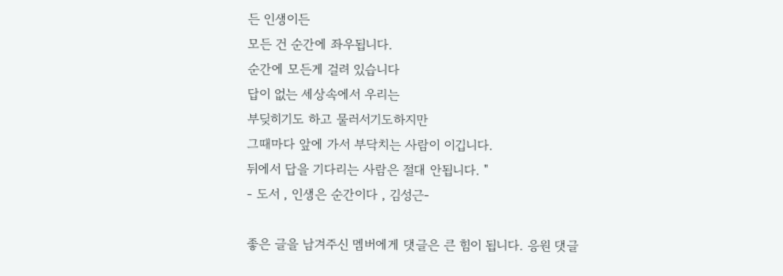든 인생이든
모든 건 순간에 좌우됩니다.
순간에 모든게 걸려 있습니다
답이 없는 세상속에서 우리는
부딪히기도 하고 물러서기도하지만
그때마다 앞에 가서 부닥치는 사람이 이깁니다.
뒤에서 답을 기다리는 사람은 절대 안됩니다. "
- 도서 , 인생은 순간이다 , 김성근-

좋은 글을 남겨주신 멤버에게 댓글은 큰 힘이 됩니다. 응원 댓글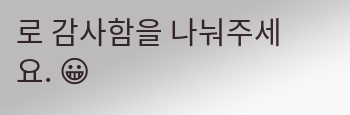로 감사함을 나눠주세요. 😀